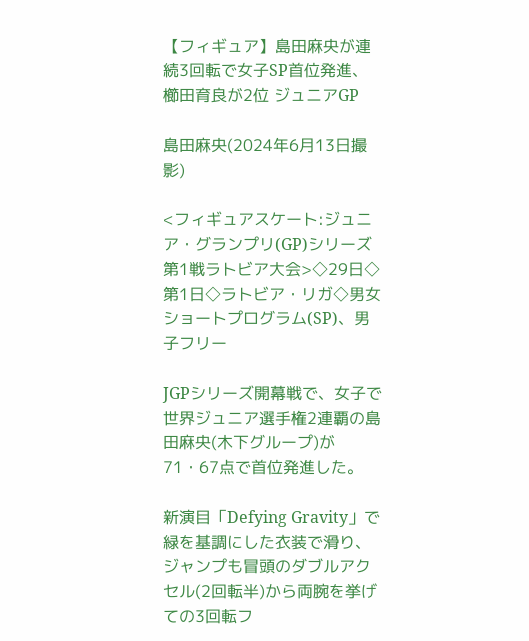【フィギュア】島田麻央が連続3回転で女子SP首位発進、櫛田育良が2位 ジュニアGP

島田麻央(2024年6月13日撮影)

<フィギュアスケート:ジュニア・グランプリ(GP)シリーズ第1戦ラトビア大会>◇29日◇第1日◇ラトビア・リガ◇男女ショートプログラム(SP)、男子フリー

JGPシリーズ開幕戦で、女子で世界ジュニア選手権2連覇の島田麻央(木下グループ)が71・67点で首位発進した。

新演目「Defying Gravity」で緑を基調にした衣装で滑り、ジャンプも冒頭のダブルアクセル(2回転半)から両腕を挙げての3回転フ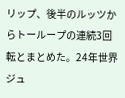リップ、後半のルッツからトーループの連続3回転とまとめた。24年世界ジュ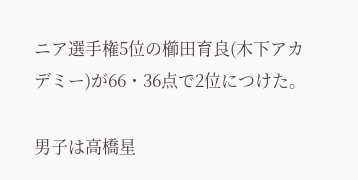ニア選手権5位の櫛田育良(木下アカデミー)が66・36点で2位につけた。

男子は高橋星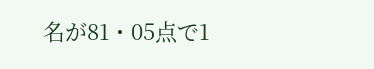名が81・05点で1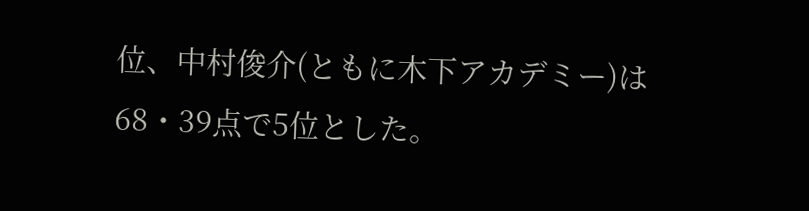位、中村俊介(ともに木下アカデミー)は68・39点で5位とした。